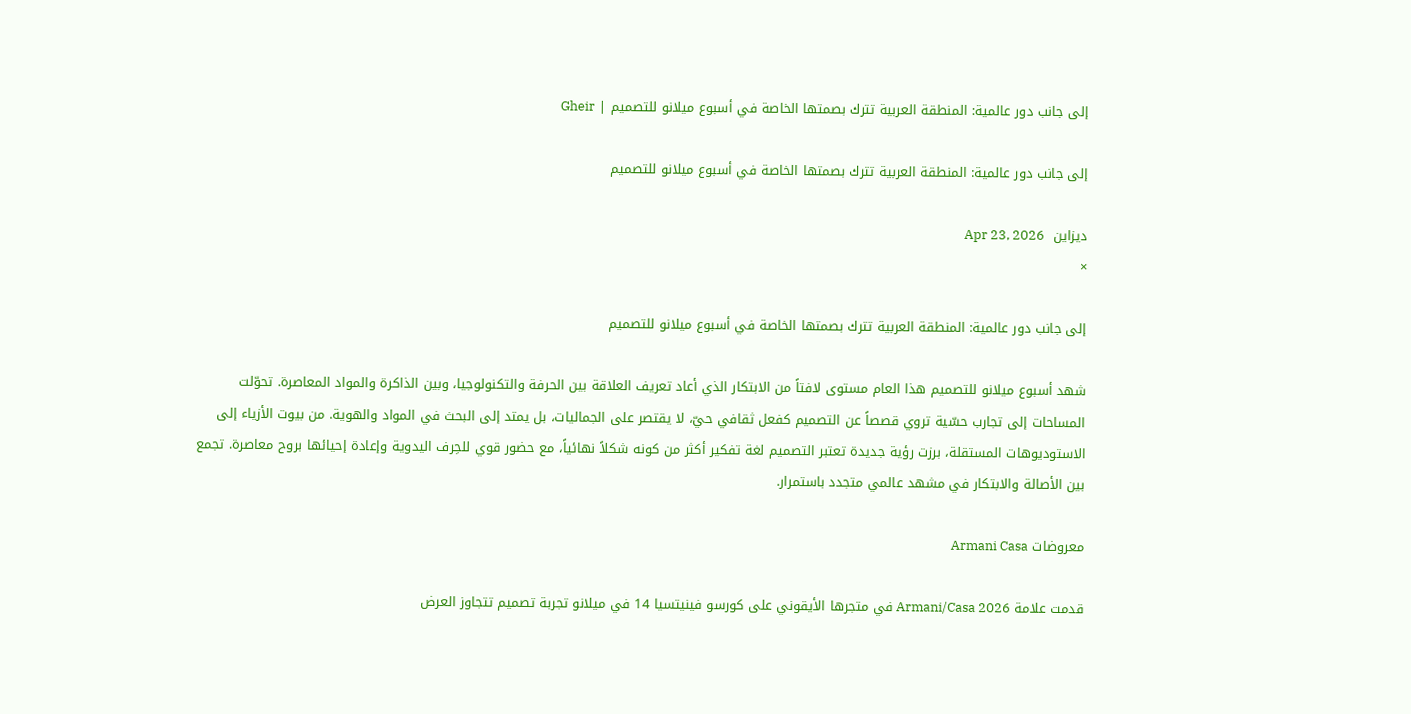إلى جانب دور عالمية: المنطقة العربية تترك بصمتها الخاصة في أسبوع ميلانو للتصميم | Gheir

إلى جانب دور عالمية: المنطقة العربية تترك بصمتها الخاصة في أسبوع ميلانو للتصميم

ديزاين  Apr 23, 2026
×

إلى جانب دور عالمية: المنطقة العربية تترك بصمتها الخاصة في أسبوع ميلانو للتصميم

شهد أسبوع ميلانو للتصميم هذا العام مستوى لافتاً من الابتكار الذي أعاد تعريف العلاقة بين الحرفة والتكنولوجيا، وبين الذاكرة والمواد المعاصرة. تحوّلت المساحات إلى تجارب حسّية تروي قصصاً عن التصميم كفعل ثقافي حيّ، لا يقتصر على الجماليات، بل يمتد إلى البحث في المواد والهوية. من بيوت الأزياء إلى الاستوديوهات المستقلة، برزت رؤية جديدة تعتبر التصميم لغة تفكير أكثر من كونه شكلاً نهائياً، مع حضور قوي للحِرف اليدوية وإعادة إحيائها بروح معاصرة. تجمع بين الأصالة والابتكار في مشهد عالمي متجدد باستمرار.

معروضات Armani Casa

قدمت علامة Armani/Casa 2026 في متجرها الأيقوني على كورسو فينيتسيا 14 في ميلانو تجربة تصميم تتجاوز العرض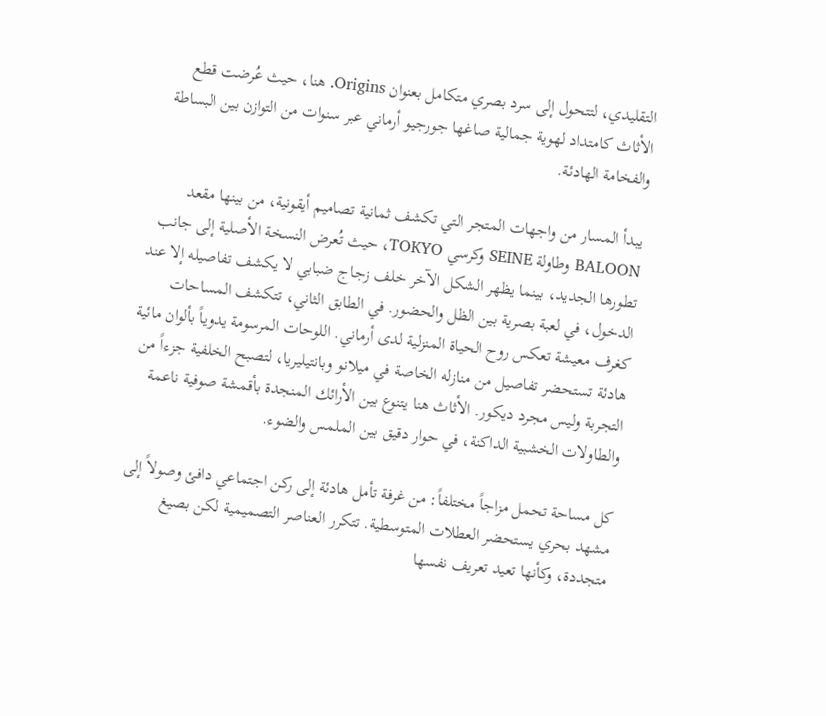التقليدي، لتتحول إلى سرد بصري متكامل بعنوان Origins. هنا، حيث عُرضت قطع الأثاث كامتداد لهوية جمالية صاغها جورجيو أرماني عبر سنوات من التوازن بين البساطة والفخامة الهادئة.

يبدأ المسار من واجهات المتجر التي تكشف ثمانية تصاميم أيقونية، من بينها مقعد BALOON وطاولة SEINE وكرسي TOKYO، حيث تُعرض النسخة الأصلية إلى جانب تطورها الجديد، بينما يظهر الشكل الآخر خلف زجاج ضبابي لا يكشف تفاصيله إلا عند الدخول، في لعبة بصرية بين الظل والحضور. في الطابق الثاني، تتكشف المساحات كغرف معيشة تعكس روح الحياة المنزلية لدى أرماني. اللوحات المرسومة يدوياً بألوان مائية هادئة تستحضر تفاصيل من منازله الخاصة في ميلانو وبانتيليريا، لتصبح الخلفية جزءاً من التجربة وليس مجرد ديكور. الأثاث هنا يتنوع بين الأرائك المنجدة بأقمشة صوفية ناعمة والطاولات الخشبية الداكنة، في حوار دقيق بين الملمس والضوء.

كل مساحة تحمل مزاجاً مختلفاً: من غرفة تأمل هادئة إلى ركن اجتماعي دافئ وصولاً إلى مشهد بحري يستحضر العطلات المتوسطية. تتكرر العناصر التصميمية لكن بصيغ متجددة، وكأنها تعيد تعريف نفسها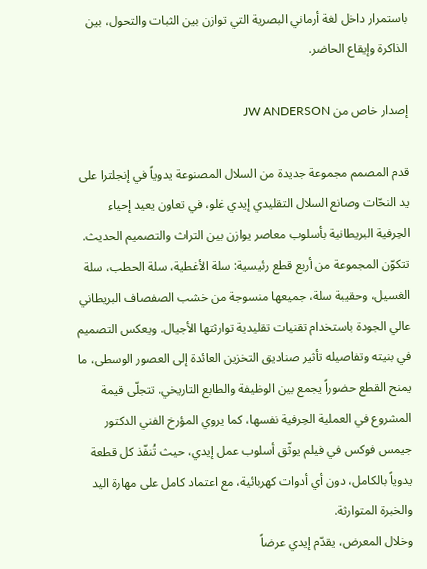باستمرار داخل لغة أرماني البصرية التي توازن بين الثبات والتحول، بين الذاكرة وإيقاع الحاضر.

إصدار خاص من JW ANDERSON

قدم المصمم مجموعة جديدة من السلال المصنوعة يدوياً في إنجلترا على يد النحّات وصانع السلال التقليدي إيدي غلو، في تعاون يعيد إحياء الحِرفية البريطانية بأسلوب معاصر يوازن بين التراث والتصميم الحديث. تتكوّن المجموعة من أربع قطع رئيسية: سلة الأغطية، سلة الحطب، سلة الغسيل، وحقيبة سلة، جميعها منسوجة من خشب الصفصاف البريطاني عالي الجودة باستخدام تقنيات تقليدية توارثتها الأجيال. ويعكس التصميم في بنيته وتفاصيله تأثير صناديق التخزين العائدة إلى العصور الوسطى، ما يمنح القطع حضوراً يجمع بين الوظيفة والطابع التاريخي. تتجلّى قيمة المشروع في العملية الحِرفية نفسها، كما يروي المؤرخ الفني الدكتور جيمس فوكس في فيلم يوثّق أسلوب عمل إيدي، حيث تُنفّذ كل قطعة يدوياً بالكامل، دون أي أدوات كهربائية، مع اعتماد كامل على مهارة اليد والخبرة المتوارثة.
وخلال المعرض، يقدّم إيدي عرضاً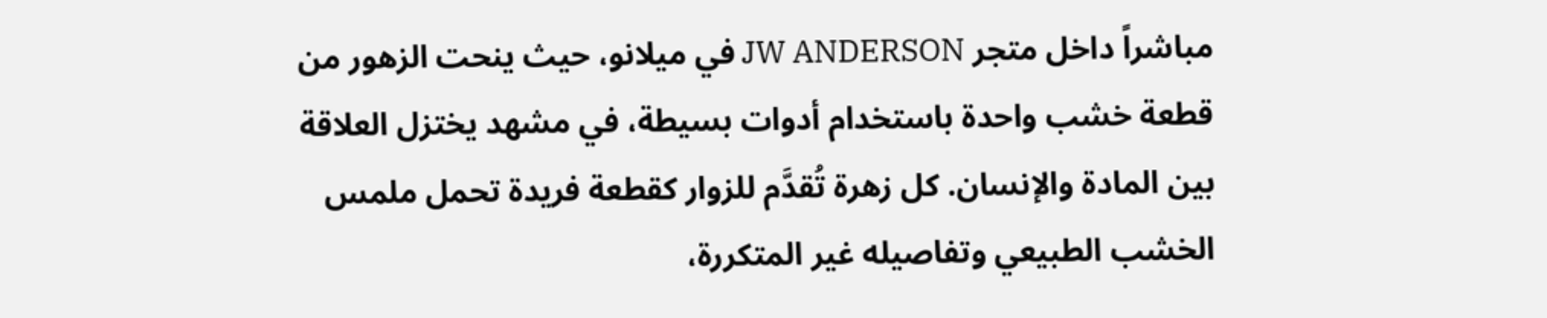مباشراً داخل متجر JW ANDERSON في ميلانو، حيث ينحت الزهور من قطعة خشب واحدة باستخدام أدوات بسيطة، في مشهد يختزل العلاقة بين المادة والإنسان. كل زهرة تُقدَّم للزوار كقطعة فريدة تحمل ملمس الخشب الطبيعي وتفاصيله غير المتكررة،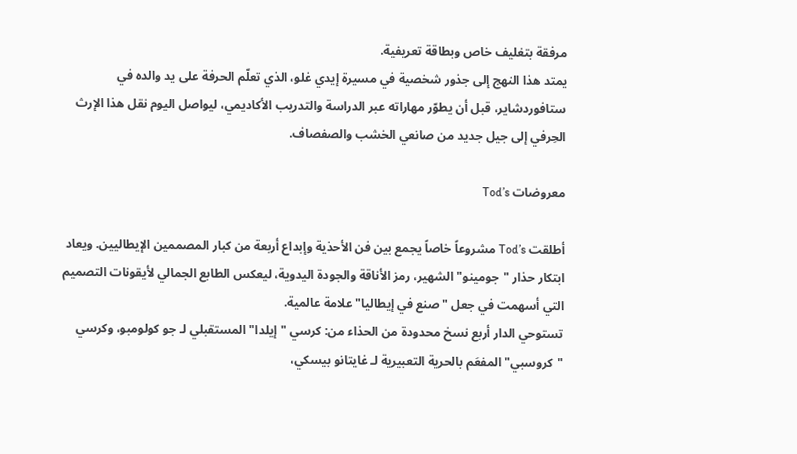مرفقة بتغليف خاص وبطاقة تعريفية.
يمتد هذا النهج إلى جذور شخصية في مسيرة إيدي غلو، الذي تعلّم الحرفة على يد والده في ستافوردشاير، قبل أن يطوّر مهاراته عبر الدراسة والتدريب الأكاديمي، ليواصل اليوم نقل هذا الإرث الحِرفي إلى جيل جديد من صانعي الخشب والصفصاف.

معروضات Tod’s

أطلقت Tod’s مشروعاً خاصاً يجمع بين فن الأحذية وإبداع أربعة من كبار المصممين الإيطاليين. ويعاد ابتكار حذار "جومينو" الشهير، رمز الأناقة والجودة اليدوية، ليعكس الطابع الجمالي لأيقونات التصميم التي أسهمت في جعل "صنع في إيطاليا" علامة عالمية.
تستوحي الدار أربع نسخ محدودة من الحذاء من: كرسي "إيلدا" المستقبلي لـ جو كولومبو، وكرسي "كروسبي" المفعَم بالحرية التعبيرية لـ غايتانو بيسكي،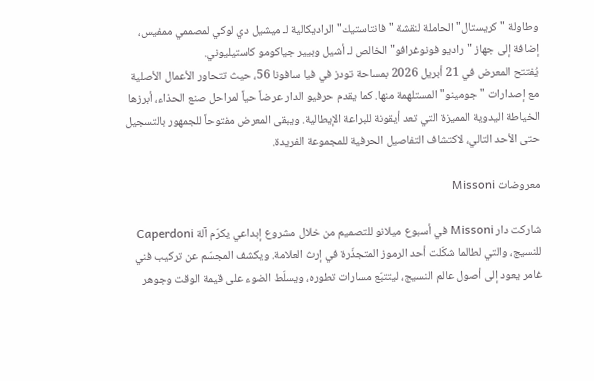وطاولة "كريستال" الحاملة لنقشة "فانتاستيك" الراديكالية لـ ميشيل دي لوكي لمصممي ممفيس، إضافة إلى جهاز "راديو فونوغرافو" الخالص لـ أشيل وبيير جياكومو كاستيليوني.
يُفتتح المعرض في 21 أبريل 2026 بمساحة تودز في فيا سافونا 56، حيث تتحاور الأعمال الأصلية مع إصدارات "جومينو" المستلهمة منها. كما يقدم حرفيو الدار عرضاً حياً لمراحل صنع الحذاء، أبرزها الخياطة اليدوية المميزة التي تعد أيقونة للبراعة الإيطالية. ويبقى المعرض مفتوحاً للجمهور بالتسجيل حتى الأحد التالي، لاكتشاف التفاصيل الحرفية للمجموعة الفريدة.

معروضات Missoni

شاركت دار Missoni في أسبوع ميلانو للتصميم من خلال مشروع إبداعي يكرّم آلة Caperdoni للنسيج، والتي لطالما شكّلت أحد الرموز المتجذّرة في إرث العلامة. ويكشف المجسّم عن تركيب فني غامر يعود إلى أصول عالم النسيج، ليتتبّع مسارات تطوره، ويسلّط الضوء على قيمة الوقت وجوهر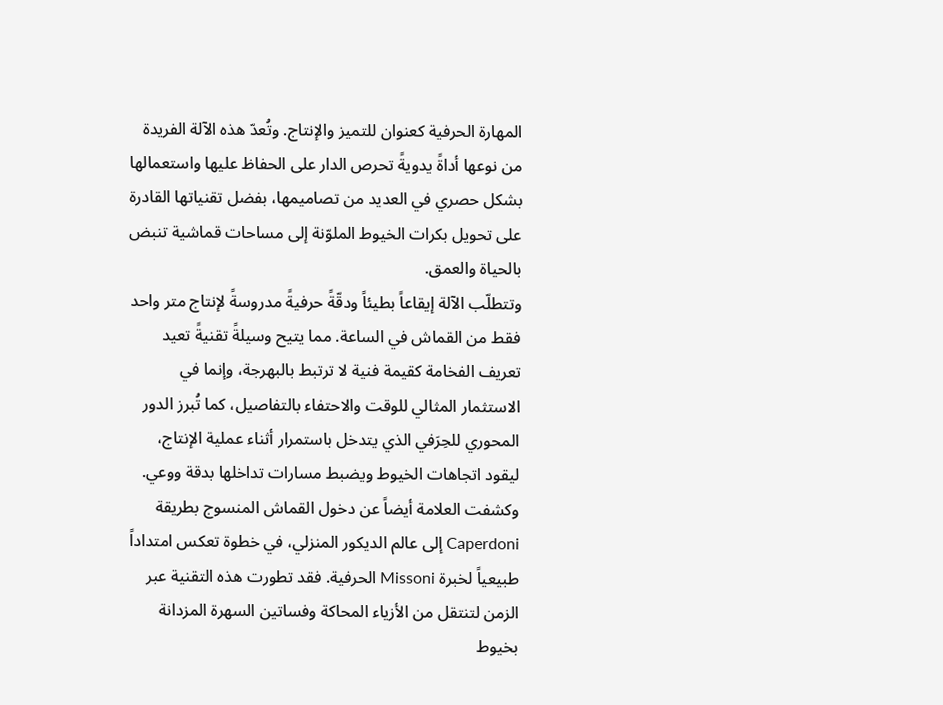المهارة الحرفية كعنوان للتميز والإنتاج. وتُعدّ هذه الآلة الفريدة من نوعها أداةً يدويةً تحرص الدار على الحفاظ عليها واستعمالها بشكل حصري في العديد من تصاميمها، بفضل تقنياتها القادرة على تحويل بكرات الخيوط الملوّنة إلى مساحات قماشية تنبض بالحياة والعمق.
وتتطلّب الآلة إيقاعاً بطيئاً ودقّةً حرفيةً مدروسةً لإنتاج متر واحد فقط من القماش في الساعة. مما يتيح وسيلةً تقنيةً تعيد تعريف الفخامة كقيمة فنية لا ترتبط بالبهرجة، وإنما في الاستثمار المثالي للوقت والاحتفاء بالتفاصيل، كما تُبرز الدور المحوري للحِرَفي الذي يتدخل باستمرار أثناء عملية الإنتاج، ليقود اتجاهات الخيوط ويضبط مسارات تداخلها بدقة ووعي. وكشفت العلامة أيضاً عن دخول القماش المنسوج بطريقة Caperdoni إلى عالم الديكور المنزلي، في خطوة تعكس امتداداً طبيعياً لخبرة Missoni الحرفية. فقد تطورت هذه التقنية عبر الزمن لتنتقل من الأزياء المحاكة وفساتين السهرة المزدانة بخيوط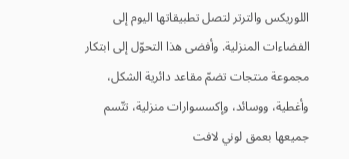اللوريكس والترتر لتصل تطبيقاتها اليوم إلى الفضاءات المنزلية. وأفضى هذا التحوّل إلى ابتكار مجموعة منتجات تضمّ مقاعد دائرية الشكل، وأغطية، ووسائد، وإكسسوارات منزلية، تتّسم جميعها بعمق لوني لافت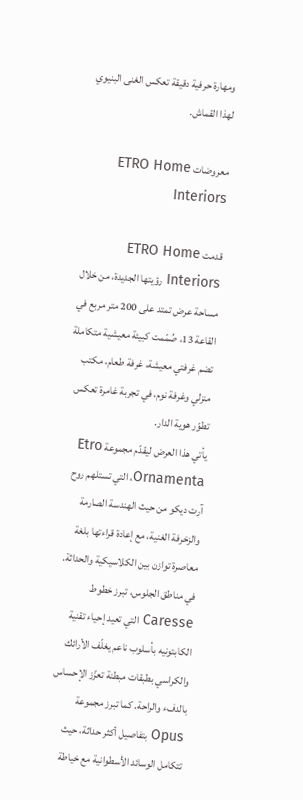ومهارة حرفية دقيقة تعكس الغنى البنيوي لهذا القماش.

معروضات ETRO Home Interiors

قدمت ETRO Home Interiors رؤيتها الجديدة، من خلال مساحة عرض تمتد على 200 متر مربع في القاعة 13، صُمّمت كبيئة معيشية متكاملة تضم غرفتي معيشة، غرفة طعام، مكتب منزلي وغرفة نوم، في تجربة غامرة تعكس تطوّر هوية الدار.
يأتي هذا العرض ليقدّم مجموعة Etro Ornamenta، التي تستلهم روح آرت ديكو من حيث الهندسة الصارمة والزخرفة الغنية، مع إعادة قراءتها بلغة معاصرة توازن بين الكلاسيكية والحداثة. في مناطق الجلوس، تبرز خطوط Caresse التي تعيد إحياء تقنية الكابتونيه بأسلوب ناعم يغلّف الأرائك والكراسي بطبقات مبطنة تعزّز الإحساس بالدفء والراحة. كما تبرز مجموعة Opus بتفاصيل أكثر حداثة، حيث تتكامل الوسائد الأسطوانية مع خياطة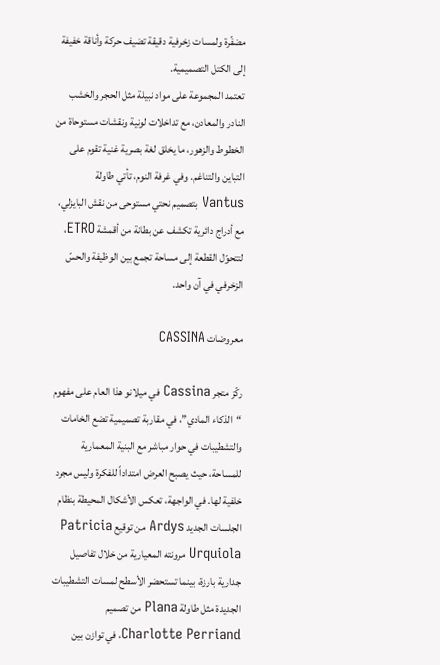مضفّرة ولمسات زخرفية دقيقة تضيف حركة وأناقة خفيفة إلى الكتل التصميمية.
تعتمد المجموعة على مواد نبيلة مثل الحجر والخشب النادر والمعادن، مع تداخلات لونية ونقشات مستوحاة من الخطوط والزهور، ما يخلق لغة بصرية غنية تقوم على التباين والتناغم. وفي غرفة النوم، تأتي طاولة Vantus بتصميم نحتي مستوحى من نقش البايزلي، مع أدراج دائرية تكشف عن بطانة من أقمشة ETRO، لتتحوّل القطعة إلى مساحة تجمع بين الوظيفة والحسّ الزخرفي في آن واحد.

معروضات CASSINA

ركّز متجر Cassina في ميلانو هذا العام على مفهوم “الذكاء المادي”، في مقاربة تصميمية تضع الخامات والتشطيبات في حوار مباشر مع البنية المعمارية للمساحة، حيث يصبح العرض امتداداً للفكرة وليس مجرد خلفية لها. في الواجهة، تعكس الأشكال المحيطة بنظام الجلسات الجديد Ardys من توقيع Patricia Urquiola مرونته المعيارية من خلال تفاصيل جدارية بارزة، بينما تستحضر الأسطح لمسات التشطيبات الجديدة مثل طاولة Plana من تصميم Charlotte Perriand، في توازن بين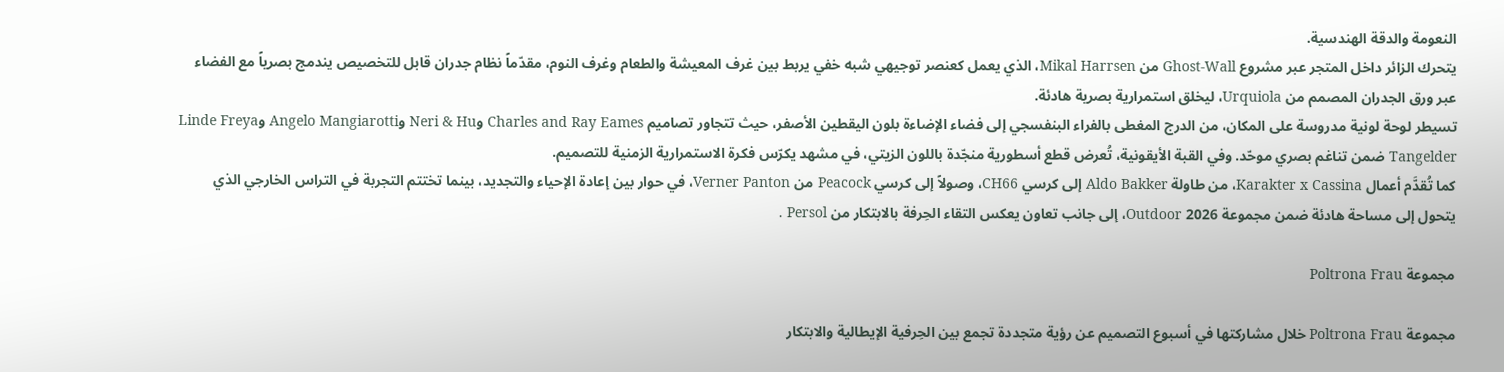النعومة والدقة الهندسية.
يتحرك الزائر داخل المتجر عبر مشروع Ghost-Wall من Mikal Harrsen، الذي يعمل كعنصر توجيهي شبه خفي يربط بين غرف المعيشة والطعام وغرف النوم، مقدّماً نظام جدران قابل للتخصيص يندمج بصرياً مع الفضاء عبر ورق الجدران المصمم من Urquiola، ليخلق استمرارية بصرية هادئة.
تسيطر لوحة لونية مدروسة على المكان، من الدرج المغطى بالفراء البنفسجي إلى فضاء الإضاءة بلون اليقطين الأصفر، حيث تتجاور تصاميم Charles and Ray Eames وNeri & Hu وAngelo Mangiarotti وLinde Freya Tangelder ضمن تناغم بصري موحّد. وفي القبة الأيقونية، تُعرض قطع أسطورية منجّدة باللون الزيتي، في مشهد يكرّس فكرة الاستمرارية الزمنية للتصميم.
كما تُقدَّم أعمال Karakter x Cassina، من طاولة Aldo Bakker إلى كرسي CH66، وصولاً إلى كرسي Peacock من Verner Panton، في حوار بين إعادة الإحياء والتجديد، بينما تختتم التجربة في التراس الخارجي الذي يتحول إلى مساحة هادئة ضمن مجموعة Outdoor 2026، إلى جانب تعاون يعكس التقاء الحِرفة بالابتكار من Persol .

مجموعة Poltrona Frau

مجموعة Poltrona Frau خلال مشاركتها في أسبوع التصميم عن رؤية متجددة تجمع بين الحِرفية الإيطالية والابتكار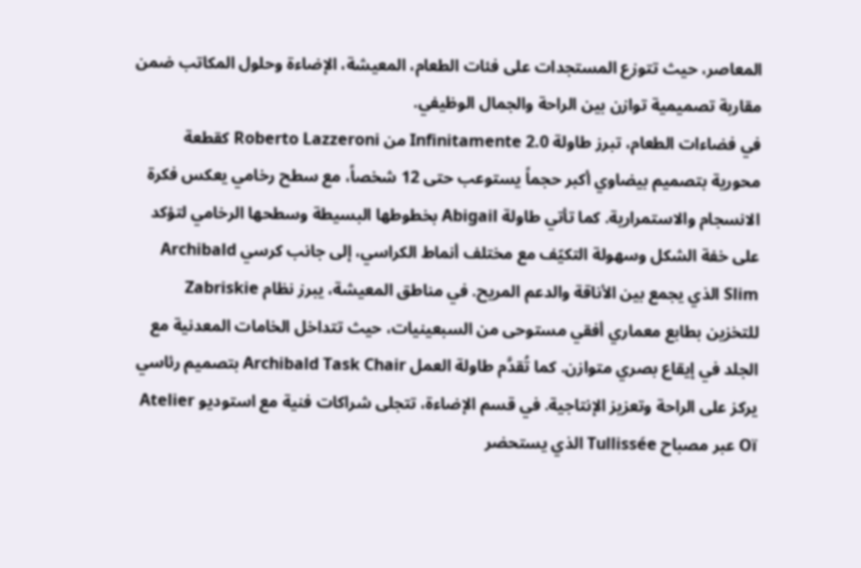المعاصر، حيث تتوزع المستجدات على فئات الطعام، المعيشة، الإضاءة وحلول المكاتب ضمن مقاربة تصميمية توازن بين الراحة والجمال الوظيفي.
في فضاءات الطعام، تبرز طاولة Infinitamente 2.0 من Roberto Lazzeroni كقطعة محورية بتصميم بيضاوي أكبر حجماً يستوعب حتى 12 شخصاً، مع سطح رخامي يعكس فكرة الانسجام والاستمرارية. كما تأتي طاولة Abigail بخطوطها البسيطة وسطحها الرخامي لتؤكد على خفة الشكل وسهولة التكيّف مع مختلف أنماط الكراسي، إلى جانب كرسي Archibald Slim الذي يجمع بين الأناقة والدعم المريح. في مناطق المعيشة، يبرز نظام Zabriskie للتخزين بطابع معماري أفقي مستوحى من السبعينيات، حيث تتداخل الخامات المعدنية مع الجلد في إيقاع بصري متوازن. كما تُقدَّم طاولة العمل Archibald Task Chair بتصميم رئاسي يركز على الراحة وتعزيز الإنتاجية. في قسم الإضاءة، تتجلى شراكات فنية مع استوديو Atelier Oï عبر مصباح Tullissée الذي يستحضر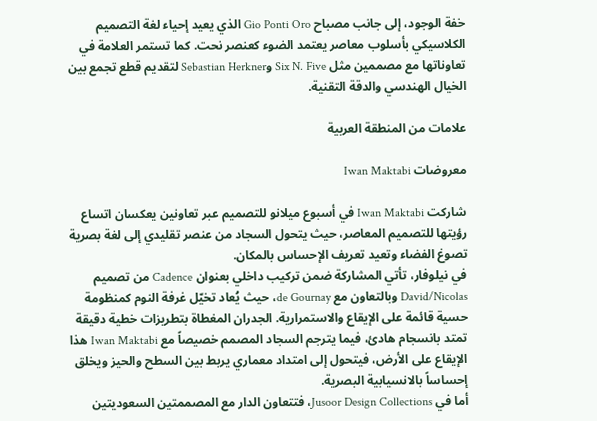خفة الوجود، إلى جانب مصباح Gio Ponti Oro الذي يعيد إحياء لغة التصميم الكلاسيكي بأسلوب معاصر يعتمد الضوء كعنصر نحت. كما تستمر العلامة في تعاوناتها مع مصممين مثل Six N. Five وSebastian Herkner لتقديم قطع تجمع بين الخيال الهندسي والدقة التقنية.

علامات من المنطقة العربية

معروضات Iwan Maktabi

شاركت Iwan Maktabi في أسبوع ميلانو للتصميم عبر تعاونين يعكسان اتساع رؤيتها للتصميم المعاصر، حيث يتحول السجاد من عنصر تقليدي إلى لغة بصرية تصوغ الفضاء وتعيد تعريف الإحساس بالمكان.
في نيلوفار، تأتي المشاركة ضمن تركيب داخلي بعنوان Cadence من تصميم David/Nicolas وبالتعاون مع de Gournay، حيث يُعاد تخيّل غرفة النوم كمنظومة حسية قائمة على الإيقاع والاستمرارية. الجدران المغطاة بتطريزات خطية دقيقة تمتد بانسجام هادئ، فيما يترجم السجاد المصمم خصيصاً مع Iwan Maktabi هذا الإيقاع على الأرض، فيتحول إلى امتداد معماري يربط بين السطح والحيز ويخلق إحساساً بالانسيابية البصرية.
أما في Jusoor Design Collections، فتتعاون الدار مع المصممتين السعوديتين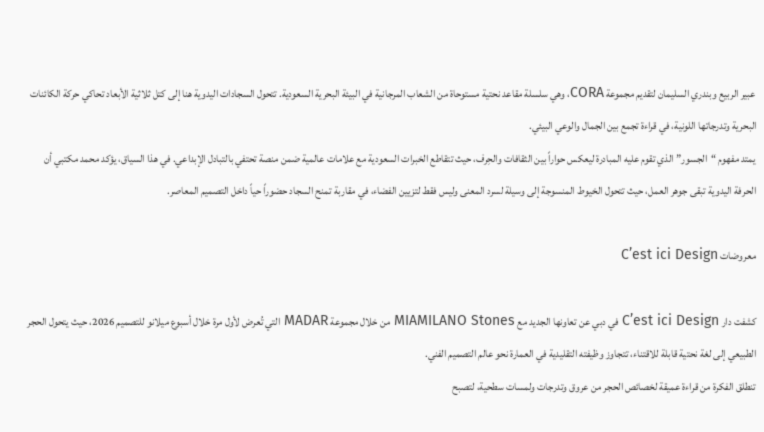عبير الربيع وبندري السليمان لتقديم مجموعة CORA، وهي سلسلة مقاعد نحتية مستوحاة من الشعاب المرجانية في البيئة البحرية السعودية. تتحول السجادات اليدوية هنا إلى كتل ثلاثية الأبعاد تحاكي حركة الكائنات البحرية وتدرجاتها اللونية، في قراءة تجمع بين الجمال والوعي البيئي.
يمتد مفهوم “الجسور” الذي تقوم عليه المبادرة ليعكس حواراً بين الثقافات والحِرف، حيث تتقاطع الخبرات السعودية مع علامات عالمية ضمن منصة تحتفي بالتبادل الإبداعي. في هذا السياق، يؤكد محمد مكتبي أن الحرفة اليدوية تبقى جوهر العمل، حيث تتحول الخيوط المنسوجة إلى وسيلة لسرد المعنى وليس فقط لتزيين الفضاء، في مقاربة تمنح السجاد حضوراً حياً داخل التصميم المعاصر.

معروضات C’est ici Design

كشفت دار C’est ici Design في دبي عن تعاونها الجديد مع MIAMILANO Stones من خلال مجموعة MADAR التي تُعرض لأول مرة خلال أسبوع ميلانو للتصميم 2026، حيث يتحول الحجر الطبيعي إلى لغة نحتية قابلة للاقتناء، تتجاوز وظيفته التقليدية في العمارة نحو عالم التصميم الفني.
تنطلق الفكرة من قراءة عميقة لخصائص الحجر من عروق وتدرجات ولمسات سطحية، لتصبح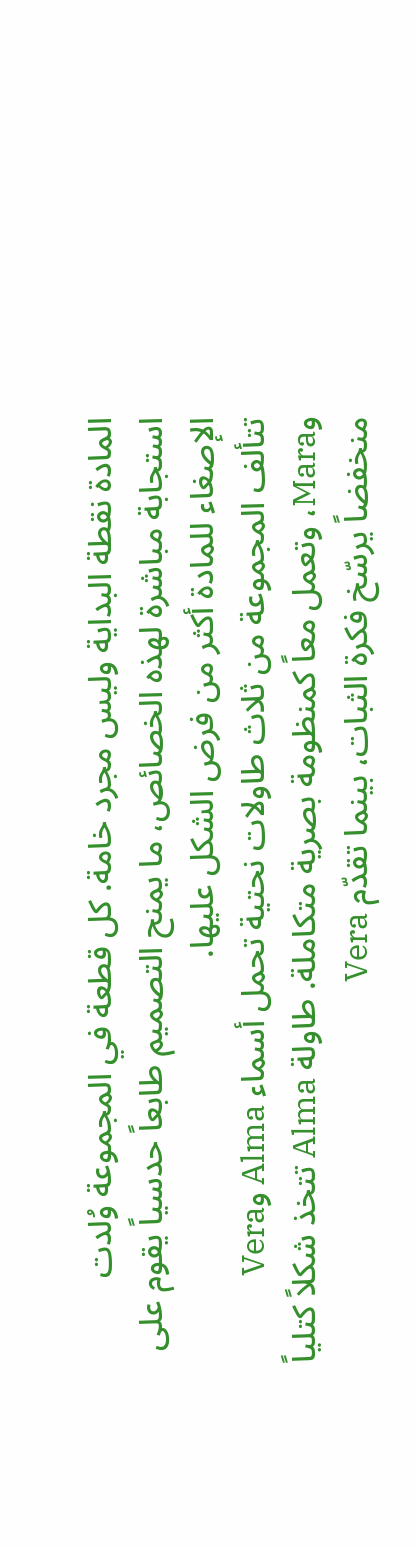المادة نقطة البداية وليس مجرد خامة. كل قطعة في المجموعة وُلدت استجابة مباشرة لهذه الخصائص، ما يمنح التصميم طابعاً حدسياً يقوم على الإصغاء للمادة أكثر من فرض الشكل عليها.
تتألف المجموعة من ثلاث طاولات نحتية تحمل أسماء Alma وVera وMara، وتعمل معاً كمنظومة بصرية متكاملة. طاولة Alma تتخذ شكلاً كتلياً منخفضاً يرسّخ فكرة الثبات، بينما تقدّم Vera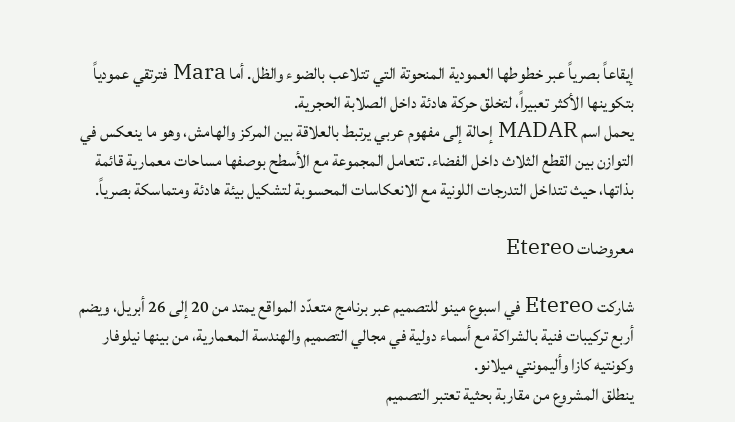إيقاعاً بصرياً عبر خطوطها العمودية المنحوتة التي تتلاعب بالضوء والظل. أما Mara فترتقي عمودياً بتكوينها الأكثر تعبيراً، لتخلق حركة هادئة داخل الصلابة الحجرية.
يحمل اسم MADAR إحالة إلى مفهوم عربي يرتبط بالعلاقة بين المركز والهامش، وهو ما ينعكس في التوازن بين القطع الثلاث داخل الفضاء. تتعامل المجموعة مع الأسطح بوصفها مساحات معمارية قائمة بذاتها، حيث تتداخل التدرجات اللونية مع الانعكاسات المحسوبة لتشكيل بيئة هادئة ومتماسكة بصرياً.

معروضات Etereo

شاركت Etereo في اسبوع مينو للتصميم عبر برنامج متعدّد المواقع يمتد من 20 إلى 26 أبريل، ويضم أربع تركيبات فنية بالشراكة مع أسماء دولية في مجالي التصميم والهندسة المعمارية، من بينها نيلوفار وكونتيه كازا وأليمونتي ميلانو.
ينطلق المشروع من مقاربة بحثية تعتبر التصميم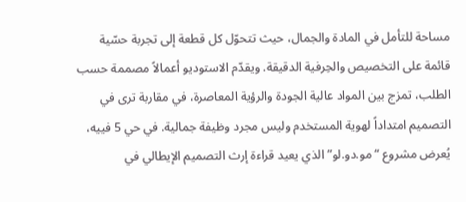مساحة للتأمل في المادة والجمال، حيث تتحوّل كل قطعة إلى تجربة حسّية قائمة على التخصيص والحِرفية الدقيقة. ويقدّم الاستوديو أعمالاً مصممة حسب الطلب، تمزج بين المواد عالية الجودة والرؤية المعاصرة، في مقاربة ترى في التصميم امتداداً لهوية المستخدم وليس مجرد وظيفة جمالية. في حي 5 فييه، يُعرض مشروع “مو.دو.لو” الذي يعيد قراءة إرث التصميم الإيطالي في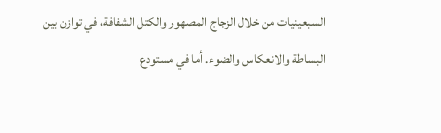السبعينيات من خلال الزجاج المصهور والكتل الشفافة، في توازن بين البساطة والانعكاس والضوء. أما في مستودع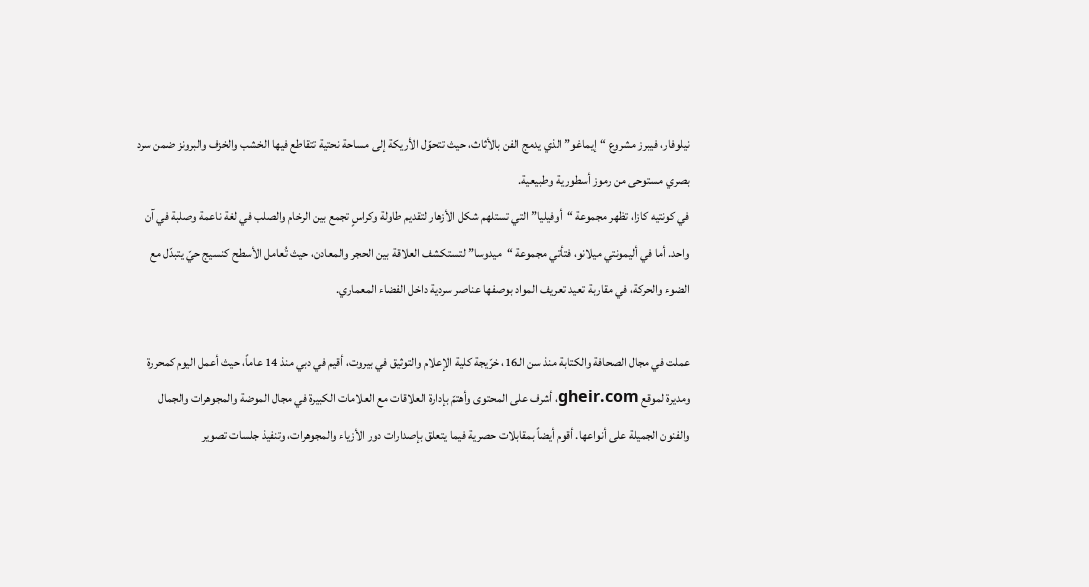نيلوفار، فيبرز مشروع “إيماغو” الذي يدمج الفن بالأثاث، حيث تتحوّل الأريكة إلى مساحة نحتية تتقاطع فيها الخشب والخزف والبرونز ضمن سرد بصري مستوحى من رموز أسطورية وطبيعية.
في كونتيه كازا، تظهر مجموعة “أوفيليا” التي تستلهم شكل الأزهار لتقديم طاولة وكراسٍ تجمع بين الرخام والصلب في لغة ناعمة وصلبة في آن واحد. أما في أليمونتي ميلانو، فتأتي مجموعة “ميدوسا” لتستكشف العلاقة بين الحجر والمعادن، حيث تُعامل الأسطح كنسيج حيّ يتبدّل مع الضوء والحركة، في مقاربة تعيد تعريف المواد بوصفها عناصر سردية داخل الفضاء المعماري.

عملت في مجال الصحافة والكتابة منذ سن الـ16، خرّيجة كلية الإعلام والتوثيق في بيروت، أقيم في دبي منذ 14 عاماً، حيث أعمل اليوم كمحررة ومديرة لموقع gheir.com، أشرف على المحتوى وأهتمّ بإدارة العلاقات مع العلامات الكبيرة في مجال الموضة والمجوهرات والجمال والفنون الجميلة على أنواعها. أقوم أيضاً بمقابلات حصرية فيما يتعلق بإصدارات دور الأزياء والمجوهرات، وتنفيذ جلسات تصوير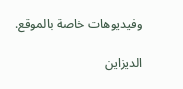وفيديوهات خاصة بالموقع.

الديزاين